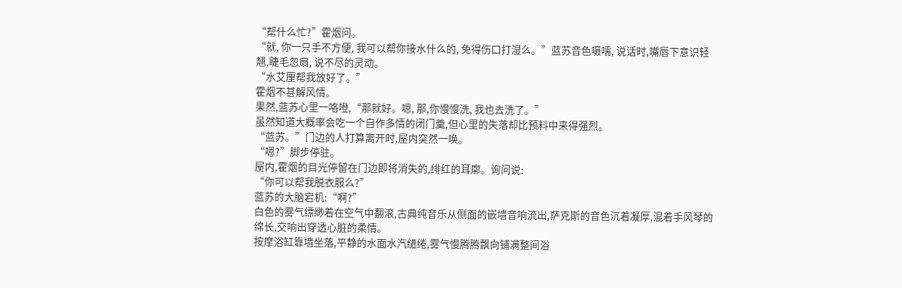“帮什么忙?”霍烟问。
“就, 你一只手不方便, 我可以帮你接水什么的, 免得伤口打湿么。”蓝苏音色嗫嚅, 说话时,嘴唇下意识轻翘,睫毛忽扇, 说不尽的灵动。
“水艾厘帮我放好了。”
霍烟不甚解风情。
果然,蓝苏心里一咯噔,“那就好。嗯, 那,你慢慢洗, 我也去洗了。”
虽然知道大概率会吃一个自作多情的闭门羹,但心里的失落却比预料中来得强烈。
“蓝苏。”门边的人打算离开时,屋内突然一唤。
“嗯?”脚步停驻。
屋内,霍烟的目光停留在门边即将消失的,绯红的耳廓。询问说:
“你可以帮我脱衣服么?”
蓝苏的大脑宕机:“啊?”
白色的雾气缥缈着在空气中翻滚,古典纯音乐从侧面的嵌墙音响流出,萨克斯的音色沉着凝厚,混着手风琴的绵长,交响出穿透心脏的柔情。
按摩浴缸靠墙坐落,平静的水面水汽缱绻,雾气慢腾腾飘向铺满整间浴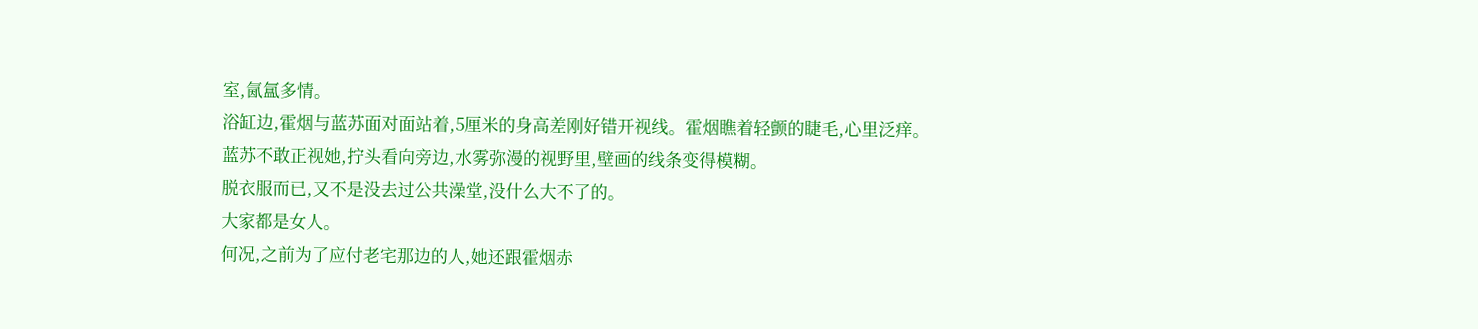室,氤氲多情。
浴缸边,霍烟与蓝苏面对面站着,5厘米的身高差刚好错开视线。霍烟瞧着轻颤的睫毛,心里泛痒。
蓝苏不敢正视她,拧头看向旁边,水雾弥漫的视野里,壁画的线条变得模糊。
脱衣服而已,又不是没去过公共澡堂,没什么大不了的。
大家都是女人。
何况,之前为了应付老宅那边的人,她还跟霍烟赤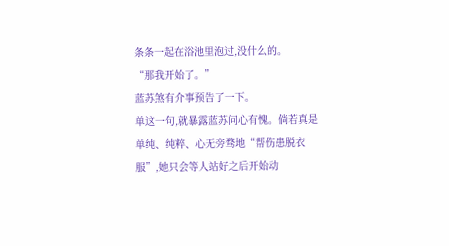条条一起在浴池里泡过,没什么的。
“那我开始了。”
蓝苏煞有介事预告了一下。
单这一句,就暴露蓝苏问心有愧。倘若真是单纯、纯粹、心无旁骛地“帮伤患脱衣服”,她只会等人站好之后开始动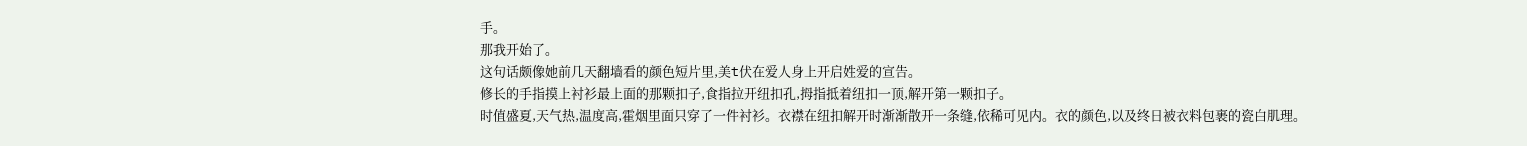手。
那我开始了。
这句话颇像她前几天翻墙看的颜色短片里,美t伏在爱人身上开启姓爱的宣告。
修长的手指摸上衬衫最上面的那颗扣子,食指拉开纽扣孔,拇指抵着纽扣一顶,解开第一颗扣子。
时值盛夏,天气热,温度高,霍烟里面只穿了一件衬衫。衣襟在纽扣解开时渐渐散开一条缝,依稀可见内。衣的颜色,以及终日被衣料包裹的瓷白肌理。